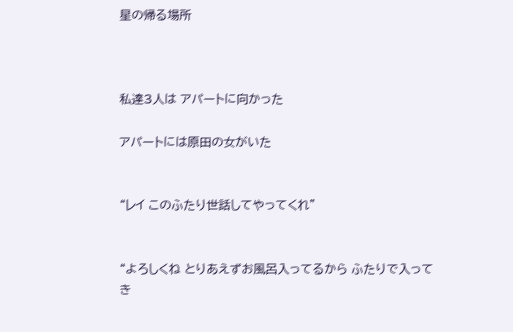星の帰る場所



私達3人は アパートに向かった

アパートには原田の女がいた


“レイ このふたり世話してやってくれ”


“よろしくね とりあえずお風呂入ってるから ふたりで入ってき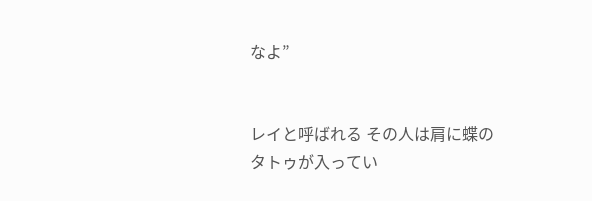なよ”


レイと呼ばれる その人は肩に蝶のタトゥが入ってい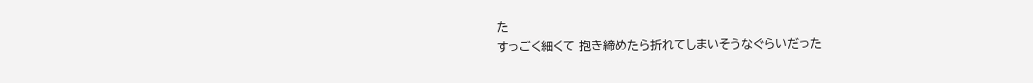た
すっごく細くて 抱き締めたら折れてしまいそうなぐらいだった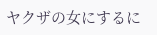ヤクザの女にするに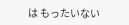は もったいない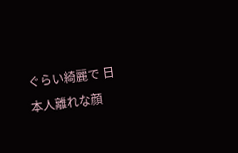ぐらい綺麗で 日本人離れな顔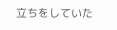立ちをしていた